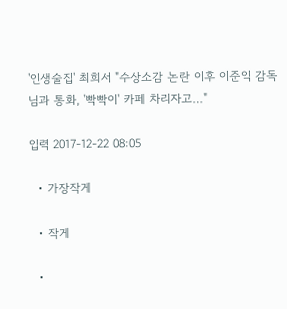'인생술집' 최희서 "수상소감 논란 이후 이준익 감독님과 통화, '빡빡이' 카페 차리자고…"

입력 2017-12-22 08:05

  • 가장작게

  • 작게

  •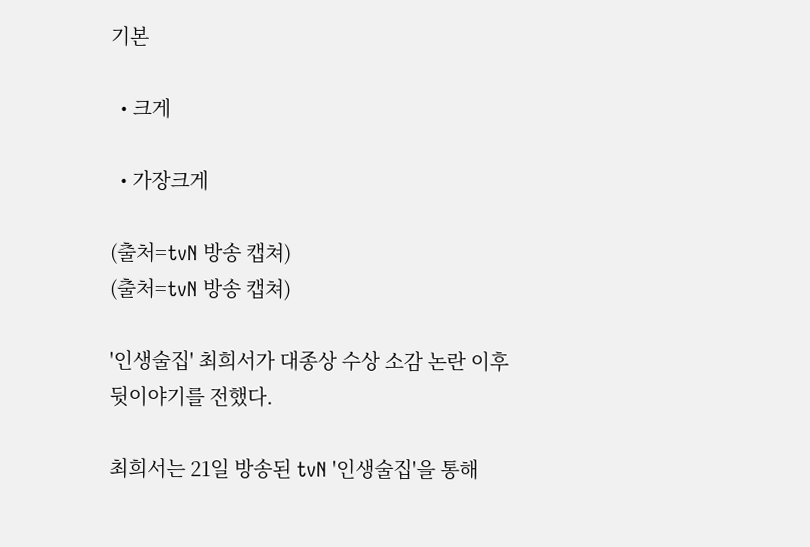기본

  • 크게

  • 가장크게

(출처=tvN 방송 캡쳐)
(출처=tvN 방송 캡쳐)

'인생술집' 최희서가 대종상 수상 소감 논란 이후 뒷이야기를 전했다.

최희서는 21일 방송된 tvN '인생술집'을 통해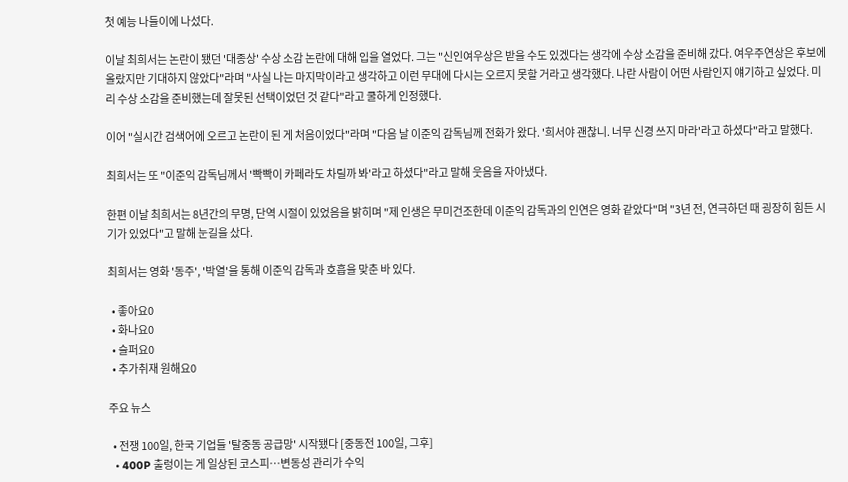첫 예능 나들이에 나섰다.

이날 최희서는 논란이 됐던 '대종상' 수상 소감 논란에 대해 입을 열었다. 그는 "신인여우상은 받을 수도 있겠다는 생각에 수상 소감을 준비해 갔다. 여우주연상은 후보에 올랐지만 기대하지 않았다"라며 "사실 나는 마지막이라고 생각하고 이런 무대에 다시는 오르지 못할 거라고 생각했다. 나란 사람이 어떤 사람인지 얘기하고 싶었다. 미리 수상 소감을 준비했는데 잘못된 선택이었던 것 같다"라고 쿨하게 인정했다.

이어 "실시간 검색어에 오르고 논란이 된 게 처음이었다"라며 "다음 날 이준익 감독님께 전화가 왔다. '희서야 괜찮니. 너무 신경 쓰지 마라'라고 하셨다"라고 말했다.

최희서는 또 "이준익 감독님께서 '빡빡이 카페라도 차릴까 봐'라고 하셨다"라고 말해 웃음을 자아냈다.

한편 이날 최희서는 8년간의 무명, 단역 시절이 있었음을 밝히며 "제 인생은 무미건조한데 이준익 감독과의 인연은 영화 같았다"며 "3년 전, 연극하던 때 굉장히 힘든 시기가 있었다"고 말해 눈길을 샀다.

최희서는 영화 '동주', '박열'을 통해 이준익 감독과 호흡을 맞춘 바 있다.

  • 좋아요0
  • 화나요0
  • 슬퍼요0
  • 추가취재 원해요0

주요 뉴스

  • 전쟁 100일, 한국 기업들 '탈중동 공급망' 시작됐다 [중동전 100일, 그후]
  • 400P 출렁이는 게 일상된 코스피…변동성 관리가 수익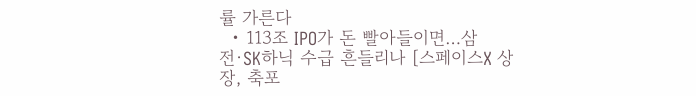률 가른다
  • 113조 IPO가 돈 빨아들이면…삼전·SK하닉 수급 흔들리나 [스페이스X 상장, 축포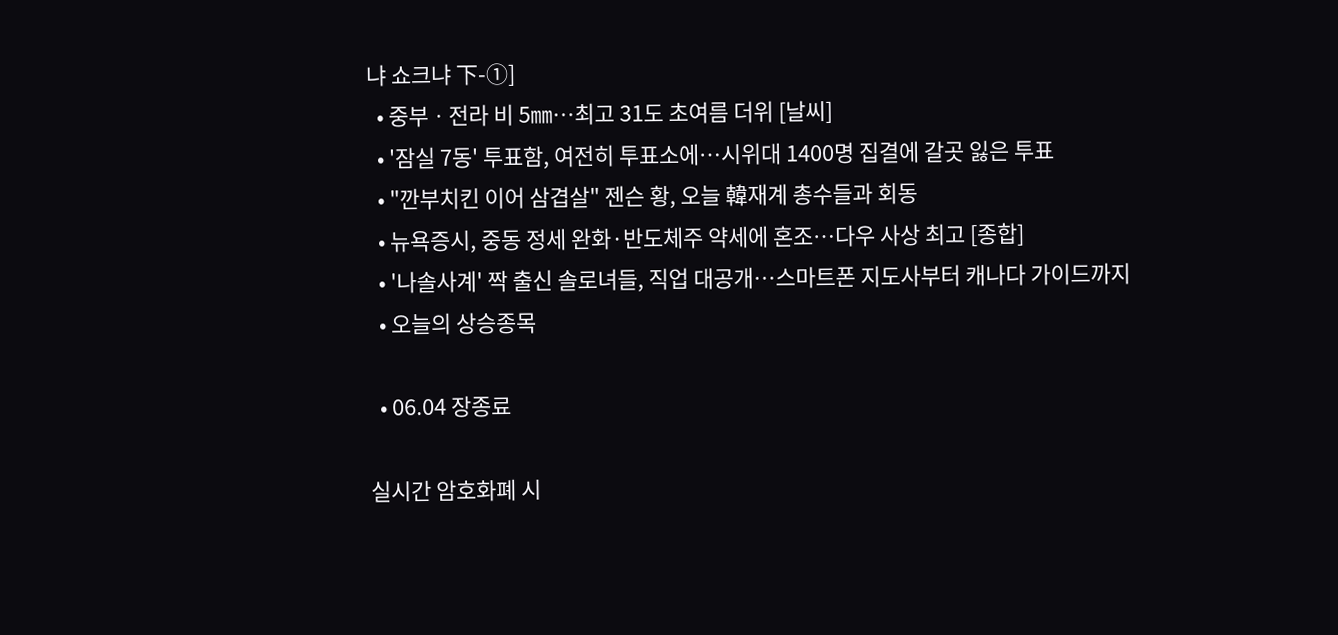냐 쇼크냐 下-①]
  • 중부ㆍ전라 비 5㎜⋯최고 31도 초여름 더위 [날씨]
  • '잠실 7동' 투표함, 여전히 투표소에⋯시위대 1400명 집결에 갈곳 잃은 투표
  • "깐부치킨 이어 삼겹살" 젠슨 황, 오늘 韓재계 총수들과 회동
  • 뉴욕증시, 중동 정세 완화·반도체주 약세에 혼조…다우 사상 최고 [종합]
  • '나솔사계' 짝 출신 솔로녀들, 직업 대공개⋯스마트폰 지도사부터 캐나다 가이드까지
  • 오늘의 상승종목

  • 06.04 장종료

실시간 암호화폐 시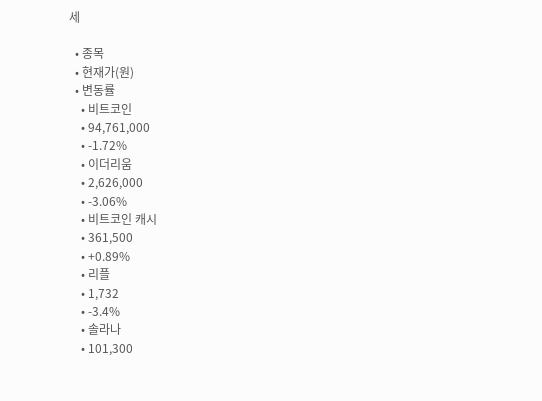세

  • 종목
  • 현재가(원)
  • 변동률
    • 비트코인
    • 94,761,000
    • -1.72%
    • 이더리움
    • 2,626,000
    • -3.06%
    • 비트코인 캐시
    • 361,500
    • +0.89%
    • 리플
    • 1,732
    • -3.4%
    • 솔라나
    • 101,300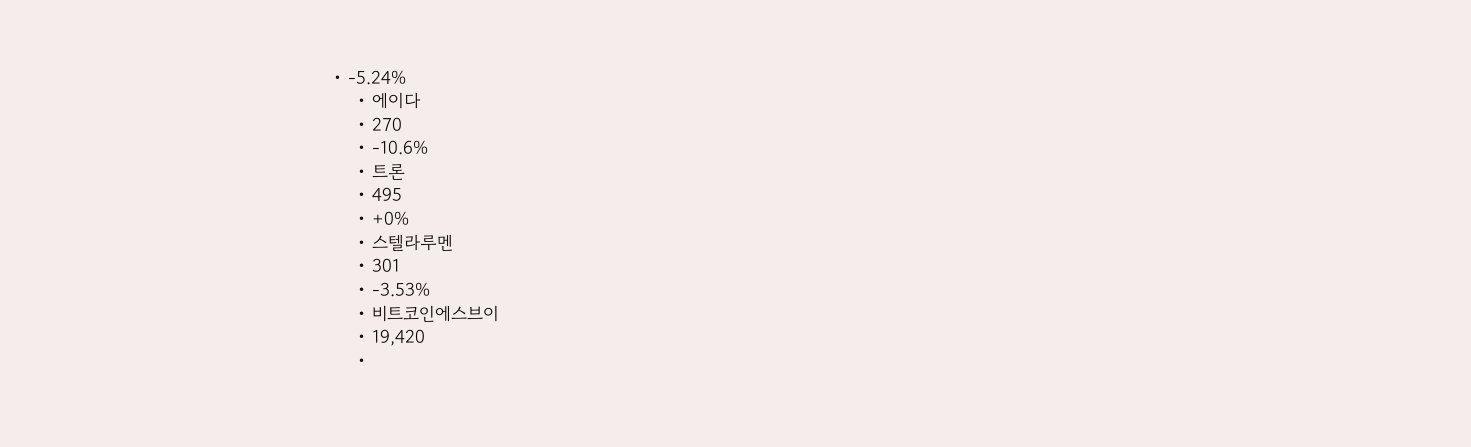• -5.24%
    • 에이다
    • 270
    • -10.6%
    • 트론
    • 495
    • +0%
    • 스텔라루멘
    • 301
    • -3.53%
    • 비트코인에스브이
    • 19,420
    •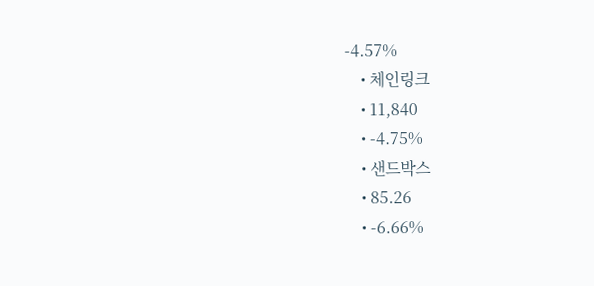-4.57%
    • 체인링크
    • 11,840
    • -4.75%
    • 샌드박스
    • 85.26
    • -6.66%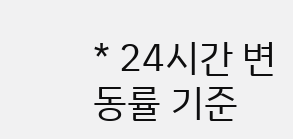* 24시간 변동률 기준